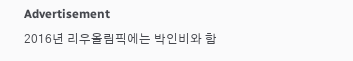Advertisement
2016년 리우올림픽에는 박인비와 함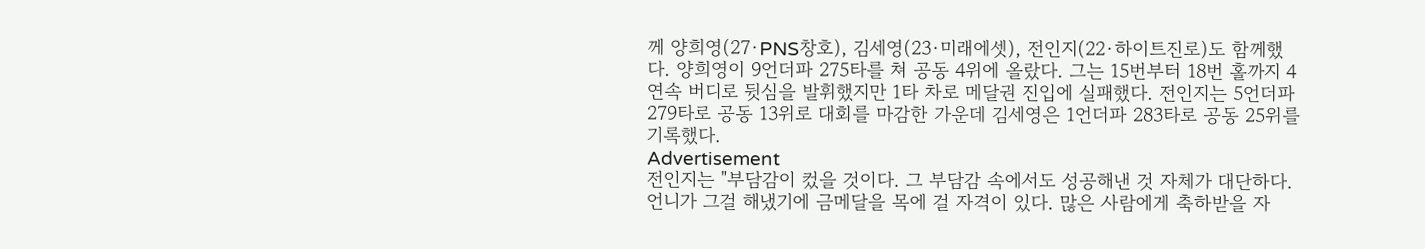께 양희영(27·PNS창호), 김세영(23·미래에셋), 전인지(22·하이트진로)도 함께했다. 양희영이 9언더파 275타를 쳐 공동 4위에 올랐다. 그는 15번부터 18번 홀까지 4연속 버디로 뒷심을 발휘했지만 1타 차로 메달권 진입에 실패했다. 전인지는 5언더파 279타로 공동 13위로 대회를 마감한 가운데 김세영은 1언더파 283타로 공동 25위를 기록했다.
Advertisement
전인지는 "부담감이 컸을 것이다. 그 부담감 속에서도 성공해낸 것 자체가 대단하다. 언니가 그걸 해냈기에 금메달을 목에 걸 자격이 있다. 많은 사람에게 축하받을 자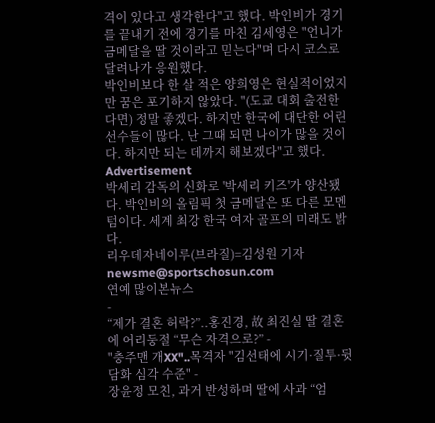격이 있다고 생각한다"고 했다. 박인비가 경기를 끝내기 전에 경기를 마친 김세영은 "언니가 금메달을 딸 것이라고 믿는다"며 다시 코스로 달려나가 응원했다.
박인비보다 한 살 적은 양희영은 현실적이었지만 꿈은 포기하지 않았다. "(도쿄 대회 출전한다면) 정말 좋겠다. 하지만 한국에 대단한 어린 선수들이 많다. 난 그때 되면 나이가 많을 것이다. 하지만 되는 데까지 해보겠다"고 했다.
Advertisement
박세리 감독의 신화로 '박세리 키즈'가 양산됐다. 박인비의 올림픽 첫 금메달은 또 다른 모멘텀이다. 세계 최강 한국 여자 골프의 미래도 밝다.
리우데자네이루(브라질)=김성원 기자 newsme@sportschosun.com
연예 많이본뉴스
-
“제가 결혼 허락?”..홍진경, 故 최진실 딸 결혼에 어리둥절 “무슨 자격으로?” -
"충주맨 개XX"..목격자 "김선태에 시기·질투·뒷담화 심각 수준" -
장윤정 모친, 과거 반성하며 딸에 사과 “엄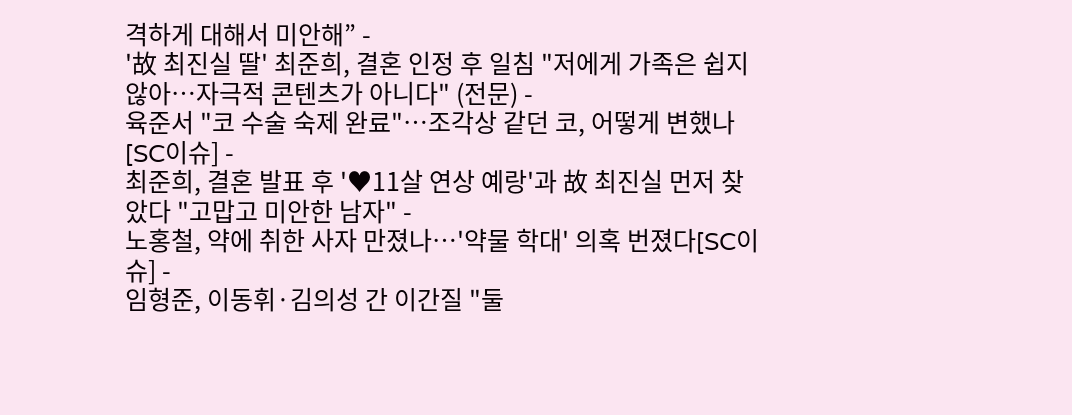격하게 대해서 미안해” -
'故 최진실 딸' 최준희, 결혼 인정 후 일침 "저에게 가족은 쉽지 않아…자극적 콘텐츠가 아니다" (전문) -
육준서 "코 수술 숙제 완료"…조각상 같던 코, 어떻게 변했나[SC이슈] -
최준희, 결혼 발표 후 '♥11살 연상 예랑'과 故 최진실 먼저 찾았다 "고맙고 미안한 남자" -
노홍철, 약에 취한 사자 만졌나…'약물 학대' 의혹 번졌다[SC이슈] -
임형준, 이동휘·김의성 간 이간질 "둘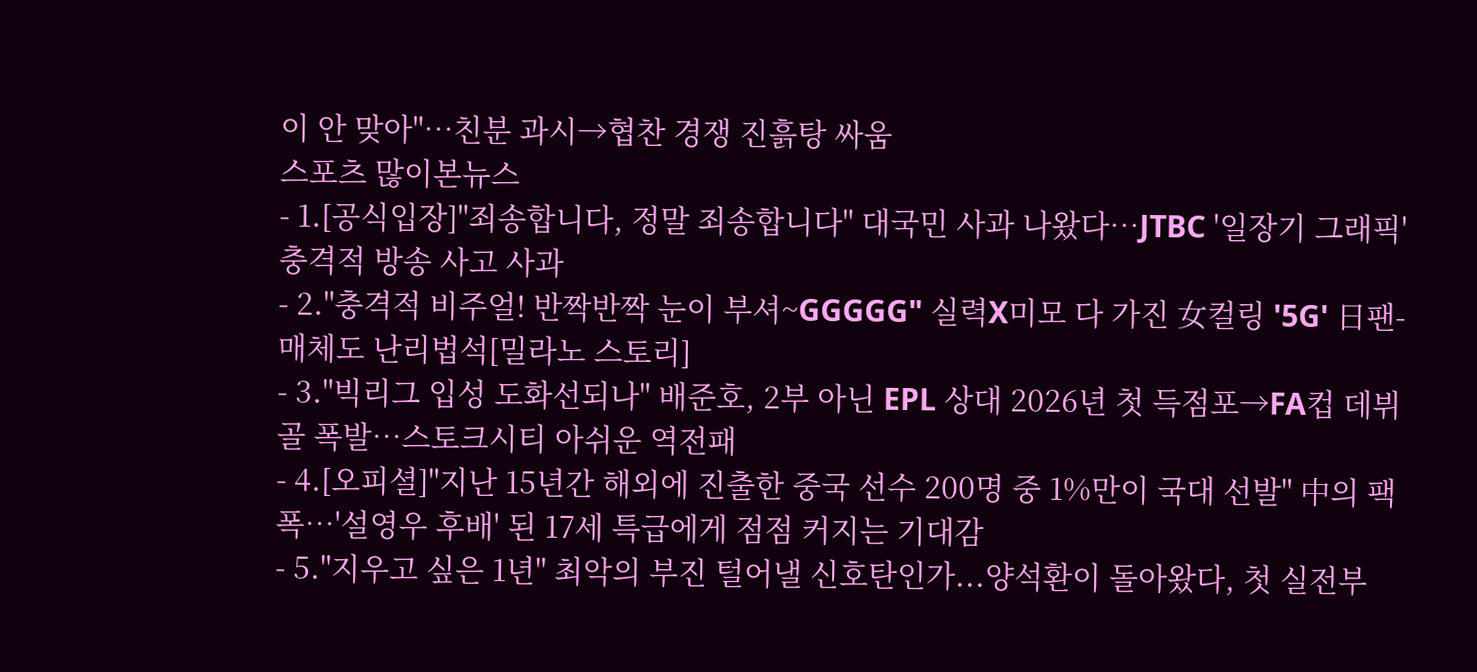이 안 맞아"…친분 과시→협찬 경쟁 진흙탕 싸움
스포츠 많이본뉴스
- 1.[공식입장]"죄송합니다, 정말 죄송합니다" 대국민 사과 나왔다…JTBC '일장기 그래픽' 충격적 방송 사고 사과
- 2."충격적 비주얼! 반짝반짝 눈이 부셔~GGGGG" 실력X미모 다 가진 女컬링 '5G' 日팬-매체도 난리법석[밀라노 스토리]
- 3."빅리그 입성 도화선되나" 배준호, 2부 아닌 EPL 상대 2026년 첫 득점포→FA컵 데뷔골 폭발…스토크시티 아쉬운 역전패
- 4.[오피셜]"지난 15년간 해외에 진출한 중국 선수 200명 중 1%만이 국대 선발" 中의 팩폭…'설영우 후배' 된 17세 특급에게 점점 커지는 기대감
- 5."지우고 싶은 1년" 최악의 부진 털어낼 신호탄인가...양석환이 돌아왔다, 첫 실전부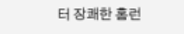터 장쾌한 홈런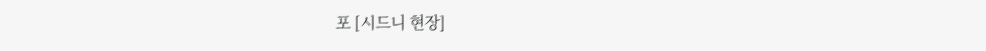포 [시드니 현장]